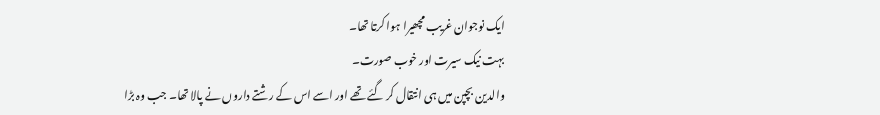ایک نوجوان غریب مچھیرا ہوا کرتا تھا۔
بہت نیک سیرت اور خوب صورت۔
والدین بچپن میں ہی انتقال کر گئے تھے اور اسے اس کے رشتے داروں نے پالا تھا۔ جب وہ بڑا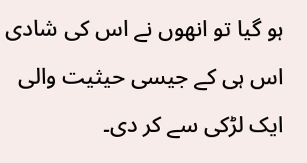ہو گیا تو انھوں نے اس کی شادی اس ہی کے جیسی حیثیت والی ایک لڑکی سے کر دی۔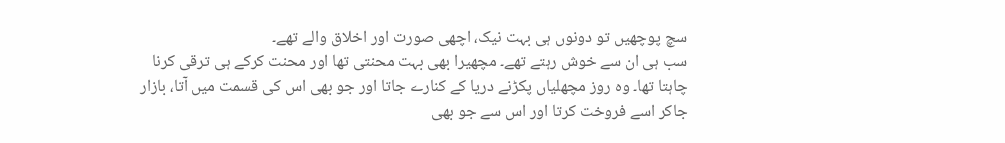سچ پوچھیں تو دونوں ہی بہت نیک، اچھی صورت اور اخلاق والے تھے۔
سب ہی ان سے خوش رہتے تھے۔ مچھیرا بھی بہت محنتی تھا اور محنت کرکے ہی ترقی کرنا چاہتا تھا۔ وہ روز مچھلیاں پکڑنے دریا کے کنارے جاتا اور جو بھی اس کی قسمت میں آتا، بازار جاکر اسے فروخت کرتا اور اس سے جو بھی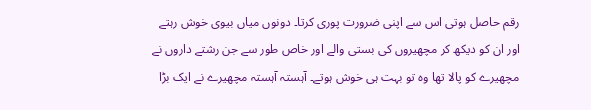رقم حاصل ہوتی اس سے اپنی ضرورت پوری کرتا۔ دونوں میاں بیوی خوش رہتے اور ان کو دیکھ کر مچھیروں کی بستی والے اور خاص طور سے جن رشتے داروں نے مچھیرے کو پالا تھا وہ تو بہت ہی خوش ہوتے۔ آہستہ آہستہ مچھیرے نے ایک بڑا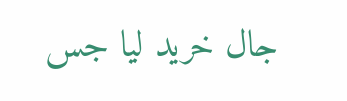جال خرید لیا جس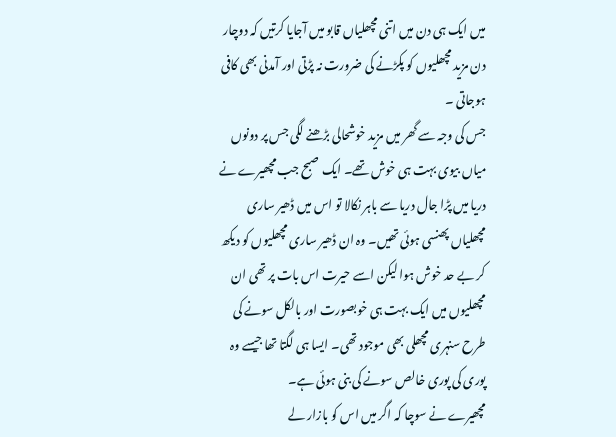میں ایک ہی دن میں اتنی مچھلیاں قابو میں آجایا کرتیں کہ دوچار دن مزید مچھلیوں کو پکڑنے کی ضرورت نہ پڑتی اور آمدنی بھی کافی ہوجاتی ۔
جس کی وجہ سے گھر میں مزید خوشحالی بڑھنے لگی جس پر دونوں میاں بیوی بہت ہی خوش تھے۔ ایک صبح جب مچھیرے نے دریا میں پڑا جال دریا سے باہر نکالا تو اس میں ڈھیر ساری مچھلیاں پھنسی ہوئی تھیں۔ وہ ان ڈھیر ساری مچھلیوں کو دیکھ کر بے حد خوش ہوا لیکن اسے حیرت اس بات پر تھی ان مچھلیوں میں ایک بہت ہی خوبصورت اور بالکل سونے کی طرح سنہری مچھلی بھی موجود تھی۔ ایسا ہی لگتا تھا جیسے وہ پوری کی پوری خالص سونے کی بنی ہوئی ہے۔
مچھیرے نے سوچا کہ اگر میں اس کو بازار لے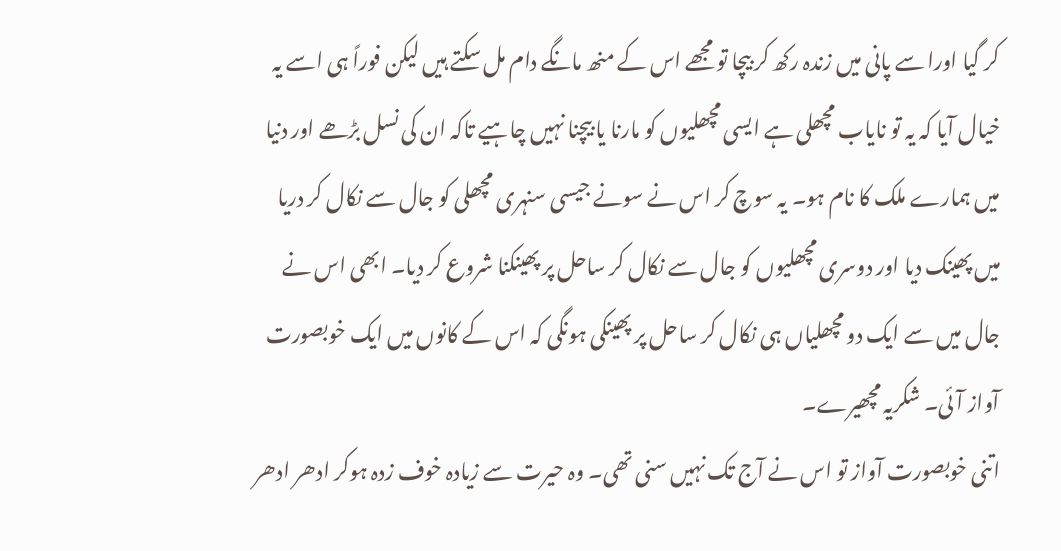کر گیا اورا سے پانی میں زندہ رکھ کر بیچا تو مجھے اس کے منھ مانگے دام مل سکتے ہیں لیکن فوراً ہی اسے یہ خیال آیا کہ یہ تو نایاب مچھلی ہے ایسی مچھلیوں کو مارنا یا بیچنا نہیں چاہیے تاکہ ان کی نسل بڑھے اور دنیا میں ہمارے ملک کا نام ہو۔ یہ سوچ کر اس نے سونے جیسی سنہری مچھلی کو جال سے نکال کر دریا میں پھینک دیا اور دوسری مچھلیوں کو جال سے نکال کر ساحل پر پھینکنا شروع کر دیا۔ ابھی اس نے جال میں سے ایک دو مچھلیاں ہی نکال کر ساحل پر پھینکی ہونگی کہ اس کے کانوں میں ایک خوبصورت آواز آئی۔ شکریہ مچھیرے۔
اتنی خوبصورت آواز تو اس نے آج تک نہیں سنی تھی۔ وہ حیرت سے زیادہ خوف زدہ ہوکر ادھر ادھر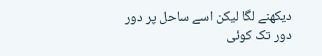دیکھنے لگا لیکن اسے ساحل پر دور دور تک کوئی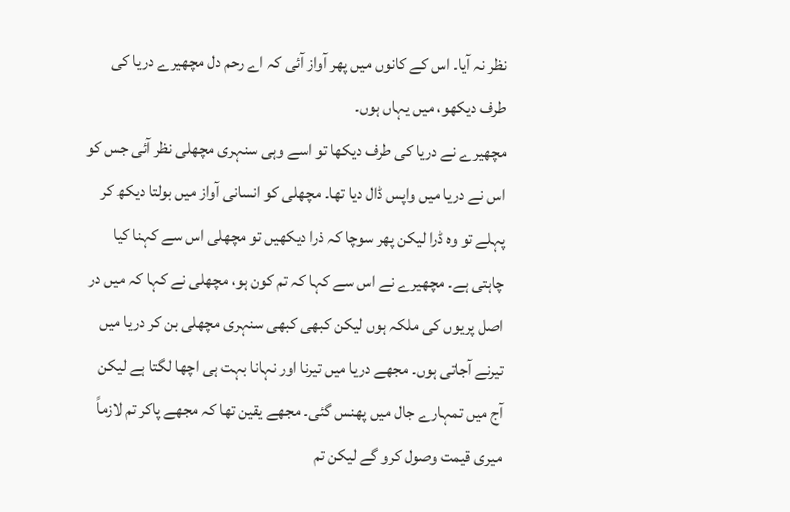نظر نہ آیا۔ اس کے کانوں میں پھر آواز آئی کہ اے رحم دل مچھیرے دریا کی طرف دیکھو، میں یہاں ہوں۔
مچھیرے نے دریا کی طرف دیکھا تو اسے وہی سنہری مچھلی نظر آئی جس کو اس نے دریا میں واپس ڈال دیا تھا۔ مچھلی کو انسانی آواز میں بولتا دیکھ کر پہلے تو وہ ڈرا لیکن پھر سوچا کہ ذرا دیکھیں تو مچھلی اس سے کہنا کیا چاہتی ہے۔ مچھیرے نے اس سے کہا کہ تم کون ہو، مچھلی نے کہا کہ میں در اصل پریوں کی ملکہ ہوں لیکن کبھی کبھی سنہری مچھلی بن کر دریا میں تیرنے آجاتی ہوں۔ مجھے دریا میں تیرنا اور نہانا بہت ہی اچھا لگتا ہے لیکن آج میں تمہارے جال میں پھنس گئی۔ مجھے یقین تھا کہ مجھے پاکر تم لازماً میری قیمت وصول کرو گے لیکن تم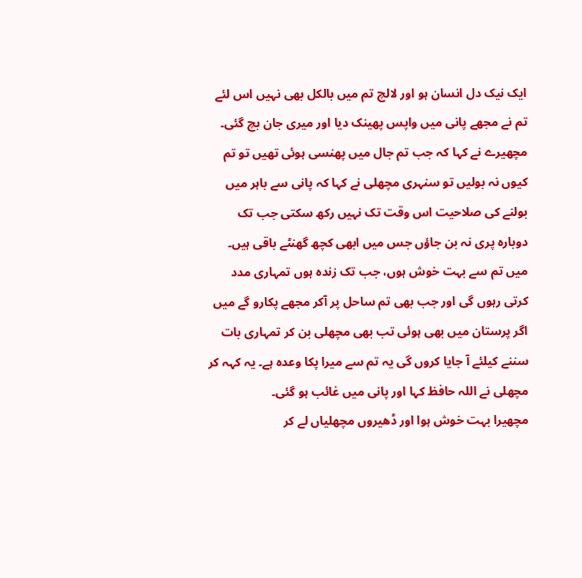ایک نیک دل انسان ہو اور لالچ تم میں بالکل بھی نہیں اس لئے تم نے مجھے پانی میں واپس پھینک دیا اور میری جان بچ گئی۔
مچھیرے نے کہا کہ جب تم جال میں پھنسی ہوئی تھیں تو تم کیوں نہ بولیں تو سنہری مچھلی نے کہا کہ پانی سے باہر میں بولنے کی صلاحیت اس وقت تک نہیں رکھ سکتی جب تک دوبارہ پری نہ بن جاؤں جس میں ابھی کچھ گھنٹے باقی ہیں۔ میں تم سے بہت خوش ہوں، جب تک زندہ ہوں تمہاری مدد کرتی رہوں گی اور جب بھی تم ساحل پر آکر مجھے پکارو گے میں اگر پرستان میں بھی ہوئی تب بھی مچھلی بن کر تمہاری بات سننے کیلئے آ جایا کروں گی یہ تم سے میرا پکا وعدہ ہے۔ یہ کہہ کر مچھلی نے اللہ حافظ کہا اور پانی میں غائب ہو گئی۔
مچھیرا بہت خوش ہوا اور ڈھیروں مچھلیاں لے کر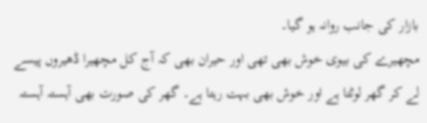بازار کی جانب روانہ ہو گیا۔
مچھیرے کی بیوی خوش بھی تھی اور حیران بھی کہ آج کل مچھیرا ڈھیروں پیسے لے کر گھر لوٹتا ہے اور خوش بھی بہت رہتا ہے۔ گھر کی صورت بھی آہستہ آہستہ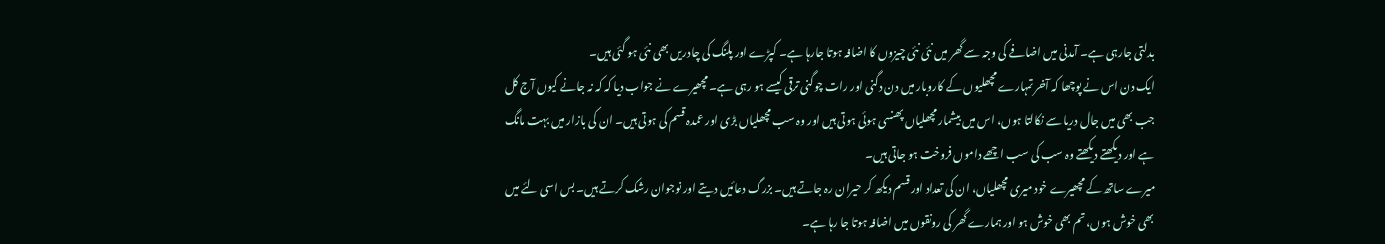بدلتی جارہی ہے۔ آمدنی میں اضافے کی وجہ سے گھر میں نئی نئی چیزوں کا اضافہ ہوتا جارہا ہے۔ کپڑے اور پلنگ کی چادریں بھی نئی ہو گئی ہیں۔
ایک دن اس نے پوچھا کہ آخر تمہارے مچھلیوں کے کاروبار میں دن دگنی اور رات چوگنی ترقی کیسے ہو رہی ہے۔ مچھیرے نے جواب دیا کہ کہ نہ جانے کیوں آج کل جب بھی میں جال دریا سے نکالتا ہوں، اس میں بیشمار مچھلیاں پھنسی ہوئی ہوتی ہیں اور وہ سب مچھلیاں بڑی اور عمدہ قسم کی ہوتی ہیں۔ ان کی بازار میں بہت مانگ ہے اور دیکھتے دیکھتے وہ سب کی سب اچھے داموں فروخت ہو جاتی ہیں۔
میرے ساتھ کے مچھیرے خود میری مچھلیاں، ان کی تعداد اور قسم دیکھ کر حیران رہ جاتے ہیں۔ بزرگ دعائیں دیتے اور نوجوان رشک کرتے ہیں۔ بس اسی لئے میں بھی خوش ہوں، تم بھی خوش ہو اور ہمارے گھر کی رونقوں میں اضافہ ہوتا جا رہا ہے۔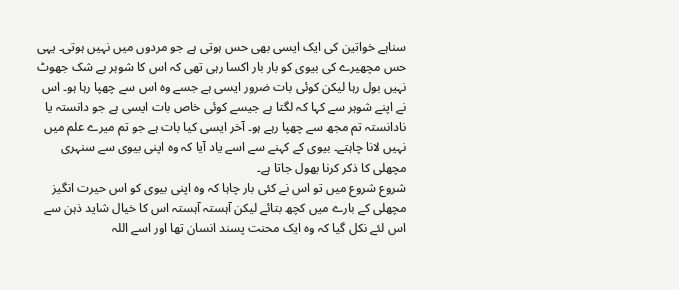سناہے خواتین کی ایک ایسی بھی حس ہوتی ہے جو مردوں میں نہیں ہوتی۔ یہی حس مچھیرے کی بیوی کو بار بار اکسا رہی تھی کہ اس کا شوہر بے شک جھوٹ نہیں بول رہا لیکن کوئی بات ضرور ایسی ہے جسے وہ اس سے چھپا رہا ہو۔ اس نے اپنے شوہر سے کہا کہ لگتا ہے جیسے کوئی خاص بات ایسی ہے جو دانستہ یا نادانستہ تم مجھ سے چھپا رہے ہو۔ آخر ایسی کیا بات ہے جو تم میرے علم میں نہیں لانا چاہتے۔ بیوی کے کہنے سے اسے یاد آیا کہ وہ اپنی بیوی سے سنہری مچھلی کا ذکر کرنا بھول جاتا ہے۔
شروع شروع میں تو اس نے کئی بار چاہا کہ وہ اپنی بیوی کو اس حیرت انگیز مچھلی کے بارے میں کچھ بتائے لیکن آہستہ آہستہ اس کا خیال شاید ذہن سے اس لئے نکل گیا کہ وہ ایک محنت پسند انسان تھا اور اسے اللہ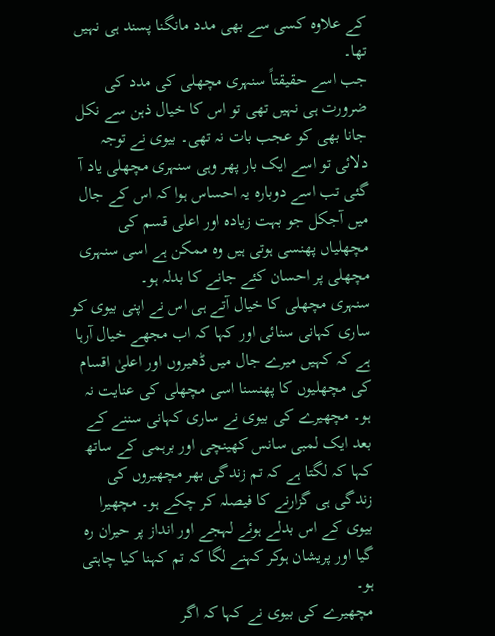کے علاوہ کسی سے بھی مدد مانگنا پسند ہی نہیں تھا۔
جب اسے حقیقتاً سنہری مچھلی کی مدد کی ضرورت ہی نہیں تھی تو اس کا خیال ذہن سے نکل جانا بھی کو عجب بات نہ تھی۔ بیوی نے توجہ دلائی تو اسے ایک بار پھر وہی سنہری مچھلی یاد آ گئی تب اسے دوبارہ یہ احساس ہوا کہ اس کے جال میں آجکل جو بہت زیادہ اور اعلی قسم کی مچھلیاں پھنسی ہوتی ہیں وہ ممکن ہے اسی سنہری مچھلی پر احسان کئے جانے کا بدلہ ہو۔
سنہری مچھلی کا خیال آتے ہی اس نے اپنی بیوی کو ساری کہانی سنائی اور کہا کہ اب مجھے خیال آرہا ہے کہ کہیں میرے جال میں ڈھیروں اور اعلیٰ اقسام کی مچھلیوں کا پھنسنا اسی مچھلی کی عنایت نہ ہو۔ مچھیرے کی بیوی نے ساری کہانی سننے کے بعد ایک لمبی سانس کھینچی اور برہمی کے ساتھ کہا کہ لگتا ہے کہ تم زندگی بھر مچھیروں کی زندگی ہی گزارنے کا فیصلہ کر چکے ہو۔ مچھیرا بیوی کے اس بدلے ہوئے لہجے اور انداز پر حیران رہ گیا اور پریشان ہوکر کہنے لگا کہ تم کہنا کیا چاہتی ہو۔
مچھیرے کی بیوی نے کہا کہ اگر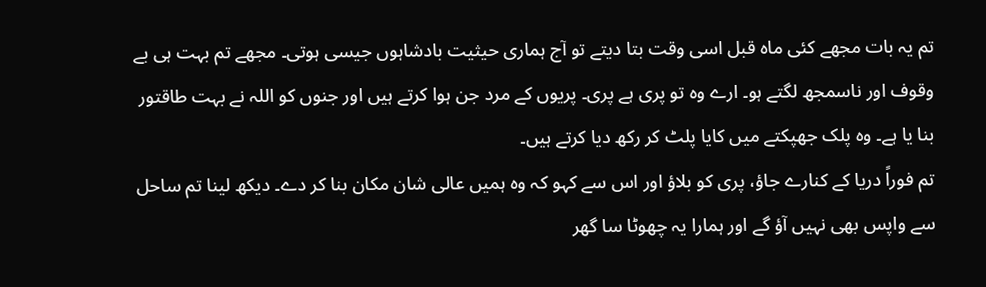تم یہ بات مجھے کئی ماہ قبل اسی وقت بتا دیتے تو آج ہماری حیثیت بادشاہوں جیسی ہوتی۔ مجھے تم بہت ہی بے وقوف اور ناسمجھ لگتے ہو۔ ارے وہ تو پری ہے پری۔ پریوں کے مرد جن ہوا کرتے ہیں اور جنوں کو اللہ نے بہت طاقتور بنا یا ہے۔ وہ پلک جھپکتے میں کایا پلٹ کر رکھ دیا کرتے ہیں۔
تم فوراً دریا کے کنارے جاؤ، پری کو بلاؤ اور اس سے کہو کہ وہ ہمیں عالی شان مکان بنا کر دے۔ دیکھ لینا تم ساحل سے واپس بھی نہیں آؤ گے اور ہمارا یہ چھوٹا سا گھر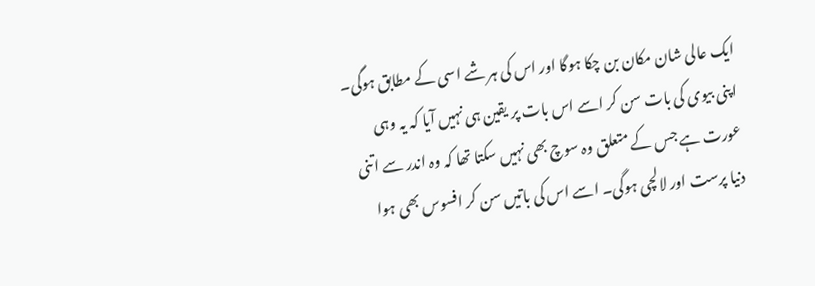ایک عالی شان مکان بن چکا ہوگا اور اس کی ہر شے اسی کے مطابق ہوگی۔ اپنی بیوی کی بات سن کر اسے اس بات پر یقین ہی نہیں آیا کہ یہ وہی عورت ہے جس کے متعلق وہ سوچ بھی نہیں سکتا تھا کہ وہ اندر سے اتنی دنیا پرست اور لالچی ہوگی۔ اسے اس کی باتیں سن کر افسوس بھی ہوا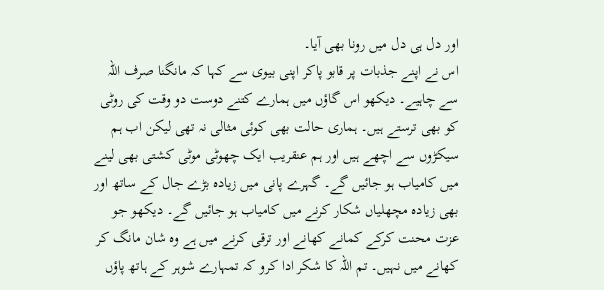اور دل ہی دل میں رونا بھی آیا۔
اس نے اپنے جذبات پر قابو پاکر اپنی بیوی سے کہا کہ مانگنا صرف اللہ سے چاہیے۔ دیکھو اس گاؤں میں ہمارے کتنے دوست دو وقت کی روٹی کو بھی ترستے ہیں۔ ہماری حالت بھی کوئی مثالی نہ تھی لیکن اب ہم سیکڑوں سے اچھے ہیں اور ہم عنقریب ایک چھوٹی موٹی کشتی بھی لینے میں کامیاب ہو جائیں گے۔ گہرے پانی میں زیادہ بڑے جال کے ساتھ اور بھی زیادہ مچھلیاں شکار کرنے میں کامیاب ہو جائیں گے۔ دیکھو جو عزت محنت کرکے کمانے کھانے اور ترقی کرنے میں ہے وہ شان مانگ کر کھانے میں نہیں۔ تم اللہ کا شکر ادا کرو کہ تمہارے شوہر کے ہاتھ پاؤں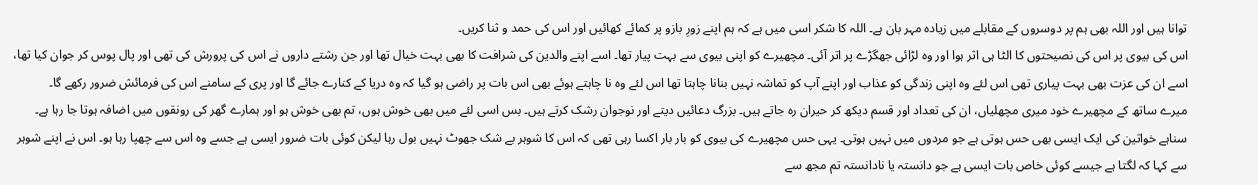توانا ہیں اور اللہ بھی ہم پر دوسروں کے مقابلے میں زیادہ مہر بان ہے۔ اللہ کا شکر اسی میں ہے کہ ہم اپنے زورِ بازو پر کمائے کھائیں اور اس کی حمد و ثنا کریں۔
اس کی بیوی پر اس کی نصیحتوں کا الٹا ہی اثر ہوا اور وہ لڑائی جھگڑے پر اتر آئی۔ مچھیرے کو اپنی بیوی سے بہت پیار تھا۔ اسے اپنے والدین کی شرافت کا بھی بہت خیال تھا اور جن رشتے داروں نے اس کی پرورش کی تھی اور پال پوس کر جوان کیا تھا، اسے ان کی عزت بھی بہت پیاری تھی اس لئے وہ اپنی زندگی کو عذاب اور اپنے آپ کو تماشہ نہیں بنانا چاہتا تھا اس لئے وہ نا چاہتے ہوئے بھی اس بات پر راضی ہو گیا کہ وہ دریا کے کنارے جائے گا اور پری کے سامنے اس کی فرمائش ضرور رکھے گا۔
میرے ساتھ کے مچھیرے خود میری مچھلیاں، ان کی تعداد اور قسم دیکھ کر حیران رہ جاتے ہیں۔ بزرگ دعائیں دیتے اور نوجوان رشک کرتے ہیں۔ بس اسی لئے میں بھی خوش ہوں، تم بھی خوش ہو اور ہمارے گھر کی رونقوں میں اضافہ ہوتا جا رہا ہے۔
سناہے خواتین کی ایک ایسی بھی حس ہوتی ہے جو مردوں میں نہیں ہوتی۔ یہی حس مچھیرے کی بیوی کو بار بار اکسا رہی تھی کہ اس کا شوہر بے شک جھوٹ نہیں بول رہا لیکن کوئی بات ضرور ایسی ہے جسے وہ اس سے چھپا رہا ہو۔ اس نے اپنے شوہر سے کہا کہ لگتا ہے جیسے کوئی خاص بات ایسی ہے جو دانستہ یا نادانستہ تم مجھ سے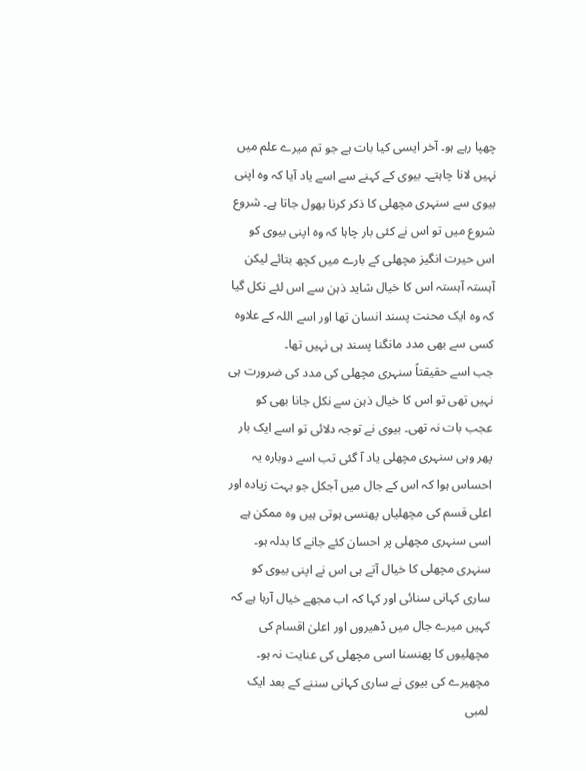چھپا رہے ہو۔ آخر ایسی کیا بات ہے جو تم میرے علم میں نہیں لانا چاہتے۔ بیوی کے کہنے سے اسے یاد آیا کہ وہ اپنی بیوی سے سنہری مچھلی کا ذکر کرنا بھول جاتا ہے۔ شروع شروع میں تو اس نے کئی بار چاہا کہ وہ اپنی بیوی کو اس حیرت انگیز مچھلی کے بارے میں کچھ بتائے لیکن آہستہ آہستہ اس کا خیال شاید ذہن سے اس لئے نکل گیا کہ وہ ایک محنت پسند انسان تھا اور اسے اللہ کے علاوہ کسی سے بھی مدد مانگنا پسند ہی نہیں تھا۔
جب اسے حقیقتاً سنہری مچھلی کی مدد کی ضرورت ہی نہیں تھی تو اس کا خیال ذہن سے نکل جانا بھی کو عجب بات نہ تھی۔ بیوی نے توجہ دلائی تو اسے ایک بار پھر وہی سنہری مچھلی یاد آ گئی تب اسے دوبارہ یہ احساس ہوا کہ اس کے جال میں آجکل جو بہت زیادہ اور اعلی قسم کی مچھلیاں پھنسی ہوتی ہیں وہ ممکن ہے اسی سنہری مچھلی پر احسان کئے جانے کا بدلہ ہو۔ سنہری مچھلی کا خیال آتے ہی اس نے اپنی بیوی کو ساری کہانی سنائی اور کہا کہ اب مجھے خیال آرہا ہے کہ کہیں میرے جال میں ڈھیروں اور اعلیٰ اقسام کی مچھلیوں کا پھنسنا اسی مچھلی کی عنایت نہ ہو۔ مچھیرے کی بیوی نے ساری کہانی سننے کے بعد ایک لمبی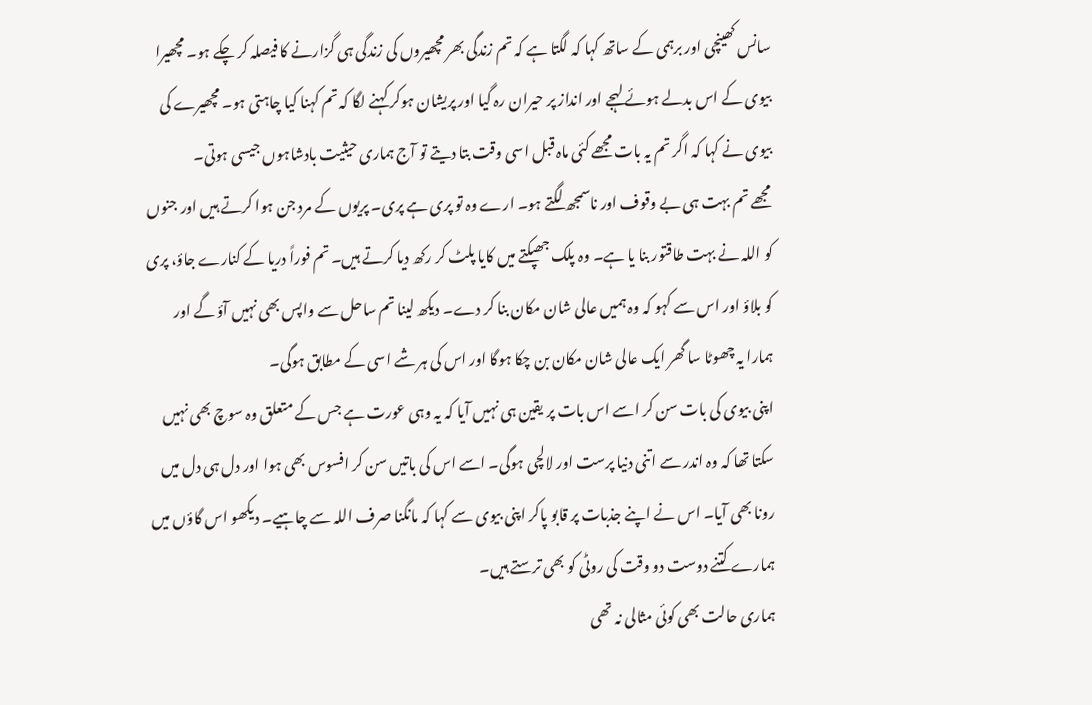سانس کھینچی اور برہمی کے ساتھ کہا کہ لگتا ہے کہ تم زندگی بھر مچھیروں کی زندگی ہی گزارنے کا فیصلہ کر چکے ہو۔ مچھیرا بیوی کے اس بدلے ہوئے لہجے اور انداز پر حیران رہ گیا اور پریشان ہوکر کہنے لگا کہ تم کہنا کیا چاہتی ہو۔ مچھیرے کی بیوی نے کہا کہ اگر تم یہ بات مجھے کئی ماہ قبل اسی وقت بتا دیتے تو آج ہماری حیثیت بادشاہوں جیسی ہوتی۔
مجھے تم بہت ہی بے وقوف اور ناسمجھ لگتے ہو۔ ارے وہ تو پری ہے پری۔ پریوں کے مرد جن ہوا کرتے ہیں اور جنوں کو اللہ نے بہت طاقتور بنا یا ہے۔ وہ پلک جھپکتے میں کایا پلٹ کر رکھ دیا کرتے ہیں۔ تم فوراً دریا کے کنارے جاؤ، پری کو بلاؤ اور اس سے کہو کہ وہ ہمیں عالی شان مکان بنا کر دے۔ دیکھ لینا تم ساحل سے واپس بھی نہیں آؤ گے اور ہمارا یہ چھوٹا سا گھر ایک عالی شان مکان بن چکا ہوگا اور اس کی ہر شے اسی کے مطابق ہوگی۔
اپنی بیوی کی بات سن کر اسے اس بات پر یقین ہی نہیں آیا کہ یہ وہی عورت ہے جس کے متعلق وہ سوچ بھی نہیں سکتا تھا کہ وہ اندر سے اتنی دنیا پرست اور لالچی ہوگی۔ اسے اس کی باتیں سن کر افسوس بھی ہوا اور دل ہی دل میں رونا بھی آیا۔ اس نے اپنے جذبات پر قابو پاکر اپنی بیوی سے کہا کہ مانگنا صرف اللہ سے چاہیے۔ دیکھو اس گاؤں میں ہمارے کتنے دوست دو وقت کی روٹی کو بھی ترستے ہیں۔
ہماری حالت بھی کوئی مثالی نہ تھی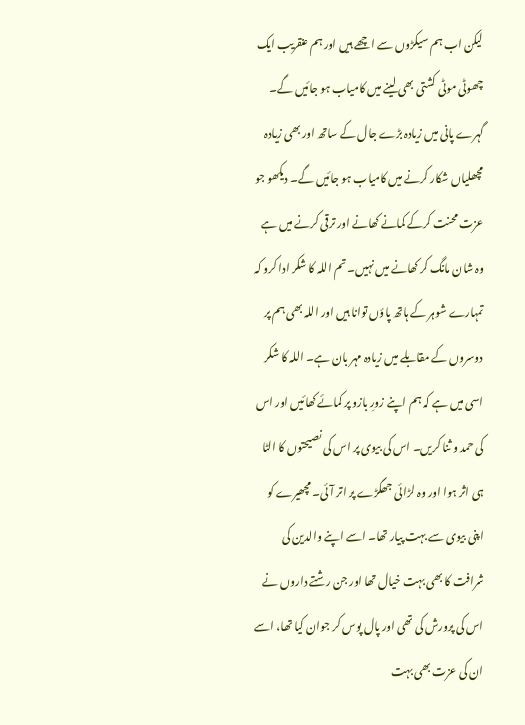لیکن اب ہم سیکڑوں سے اچھے ہیں اور ہم عنقریب ایک چھوٹی موٹی کشتی بھی لینے میں کامیاب ہو جائیں گے۔ گہرے پانی میں زیادہ بڑے جال کے ساتھ اور بھی زیادہ مچھلیاں شکار کرنے میں کامیاب ہو جائیں گے۔ دیکھو جو عزت محنت کرکے کمانے کھانے اور ترقی کرنے میں ہے وہ شان مانگ کر کھانے میں نہیں۔ تم اللہ کا شکر ادا کرو کہ تمہارے شوہر کے ہاتھ پاؤں توانا ہیں اور اللہ بھی ہم پر دوسروں کے مقابلے میں زیادہ مہر بان ہے۔ اللہ کا شکر اسی میں ہے کہ ہم اپنے زورِ بازو پر کمائے کھائیں اور اس کی حمد و ثنا کریں۔ اس کی بیوی پر اس کی نصیحتوں کا الٹا ہی اثر ہوا اور وہ لڑائی جھگڑے پر اتر آئی۔ مچھیرے کو اپنی بیوی سے بہت پیار تھا۔ اسے اپنے والدین کی شرافت کا بھی بہت خیال تھا اور جن رشتے داروں نے اس کی پرورش کی تھی اور پال پوس کر جوان کیا تھا، اسے ان کی عزت بھی بہت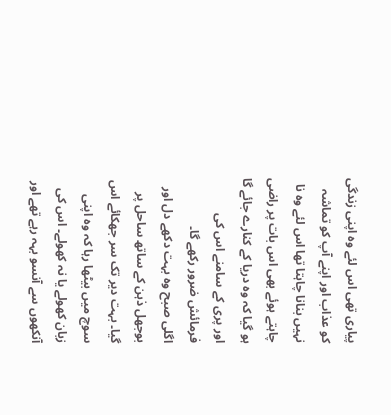پیاری تھی اس لئے وہ اپنی زندگی کو عذاب اور اپنے آپ کو تماشہ نہیں بنانا چاہتا تھا اس لئے وہ نا چاہتے ہوئے بھی اس بات پر راضی ہو گیا کہ وہ دریا کے کنارے جائے گا اور پری کے سامنے اس کی فرمائش ضرور رکھے گا۔
اگلی صبح وہ بہت دکھے دل اور بوجھل ذہن کے ساتھ ساحل پر گیا۔ بہت دیر تک سر جھکائے اس سوچ میں بیٹھا رہا کہ وہ اپنی زبان کھولے یا نہ کھولے۔ اس کی آنکھوں سے آنسو بہہ رہے تھے اور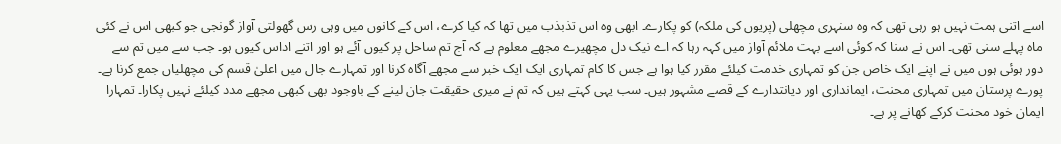اسے اتنی ہمت نہیں ہو رہی تھی کہ وہ سنہری مچھلی (پریوں کی ملکہ) کو پکارے۔ ابھی وہ اس تذبذب میں تھا کہ کیا کرے، اس کے کانوں میں وہی رس گھولتی آواز گونجی جو کبھی اس نے کئی ماہ پہلے سنی تھی۔ اس نے سنا کہ کوئی اسے بہت ملائم آواز میں کہہ رہا کہ اے نیک دل مچھیرے مجھے معلوم ہے کہ آج تم ساحل پر کیوں آئے ہو اور اتنے اداس کیوں ہو۔ جب سے میں تم سے دور ہوئی ہوں میں نے اپنے ایک خاص جن کو تمہاری خدمت کیلئے مقرر کیا ہوا ہے جس کا کام تمہاری ایک ایک خبر سے مجھے آگاہ کرنا اور تمہارے جال میں اعلیٰ قسم کی مچھلیاں جمع کرنا ہے۔ پورے پرستان میں تمہاری محنت، ایمانداری اور دیانتدارے کے قصے مشہور ہیں۔ سب یہی کہتے ہیں کہ تم نے میری حقیقت جان لینے کے باوجود بھی کبھی مجھے مدد کیلئے نہیں پکارا۔ تمہارا ایمان خود محنت کرکے کھانے پر ہے۔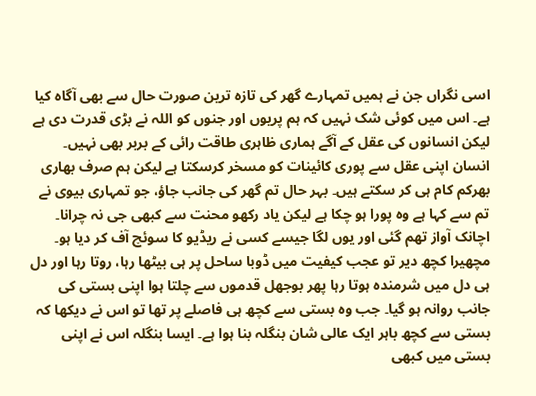اسی نگراں جن نے ہمیں تمہارے گھر کی تازہ ترین صورت حال سے بھی آگاہ کیا ہے۔ اس میں کوئی شک نہیں کہ ہم پریوں اور جنوں کو اللہ نے بڑی قدرت دی ہے لیکن انسانوں کی عقل کے آگے ہماری ظاہری طاقت رائی کے بربر بھی نہیں۔ انسان اپنی عقل سے پوری کائینات کو مسخر کرسکتا ہے لیکن ہم صرف بھاری بھرکم کام ہی کر سکتے ہیں۔ بہر حال تم گھر کی جانب جاؤ، جو تمہاری بیوی نے تم سے کہا ہے وہ پورا ہو چکا ہے لیکن یاد رکھو محنت سے کبھی جی نہ چرانا۔ اچانک آواز تھم گئی اور یوں لگا جیسے کسی نے ریڈیو کا سوئچ آف کر دیا ہو۔
مچھیرا کچھ دیر تو عجب کیفیت میں ڈوبا ساحل پر ہی بیٹھا رہا، روتا رہا اور دل ہی دل میں شرمندہ ہوتا رہا پھر بوجھل قدموں سے چلتا ہوا اپنی بستی کی جانب روانہ ہو گیا۔ جب وہ بستی سے کچھ ہی فاصلے پر تھا تو اس نے دیکھا کہ بستی سے کچھ باہر ایک عالی شان بنگلہ بنا ہوا ہے۔ ایسا بنگلہ اس نے اپنی بستی میں کبھی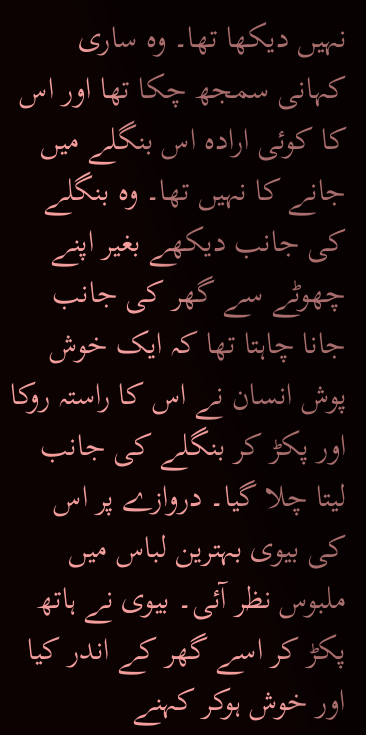نہیں دیکھا تھا۔ وہ ساری کہانی سمجھ چکا تھا اور اس کا کوئی ارادہ اس بنگلے میں جانے کا نہیں تھا۔ وہ بنگلے کی جانب دیکھے بغیر اپنے چھوٹے سے گھر کی جانب جانا چاہتا تھا کہ ایک خوش پوش انسان نے اس کا راستہ روکا اور پکڑ کر بنگلے کی جانب لیتا چلا گیا۔ دروازے پر اس کی بیوی بہترین لباس میں ملبوس نظر آئی۔ بیوی نے ہاتھ پکڑ کر اسے گھر کے اندر کیا اور خوش ہوکر کہنے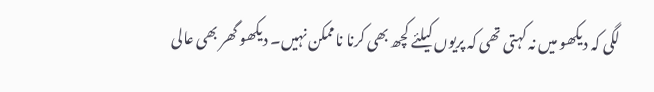لگی کہ دیکھو میں نہ کہتی تھی کہ پریوں کیلئے کچھ بھی کرنا ناممکن نہیں۔ دیکھو گھر بھی عالی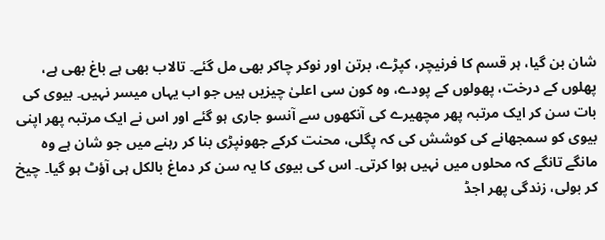شان بن گیا، ہر قسم کا فرنیچر، کپڑے، برتن اور نوکر چاکر بھی مل گئے۔ تالاب بھی ہے باغ بھی ہے، پھلوں کے درخت، پھولوں کے پودے، وہ کون سی اعلیٰ چیزیں ہیں جو اب یہاں میسر نہیں۔ بیوی کی بات سن کر ایک مرتبہ پھر مچھیرے کی آنکھوں سے آنسو جاری ہو گئے اور اس نے ایک مرتبہ پھر اپنی بیوی کو سمجھانے کی کوشش کی کہ پگلی، محنت کرکے جھونپڑی بنا کر رہنے میں جو شان ہے وہ مانگے تانگے کہ محلوں میں نہیں ہوا کرتی۔ اس کی بیوی کا یہ سن کر دماغ بالکل ہی آؤٹ ہو گیا۔ چیخ کر بولی، زندگی پھر اجڈ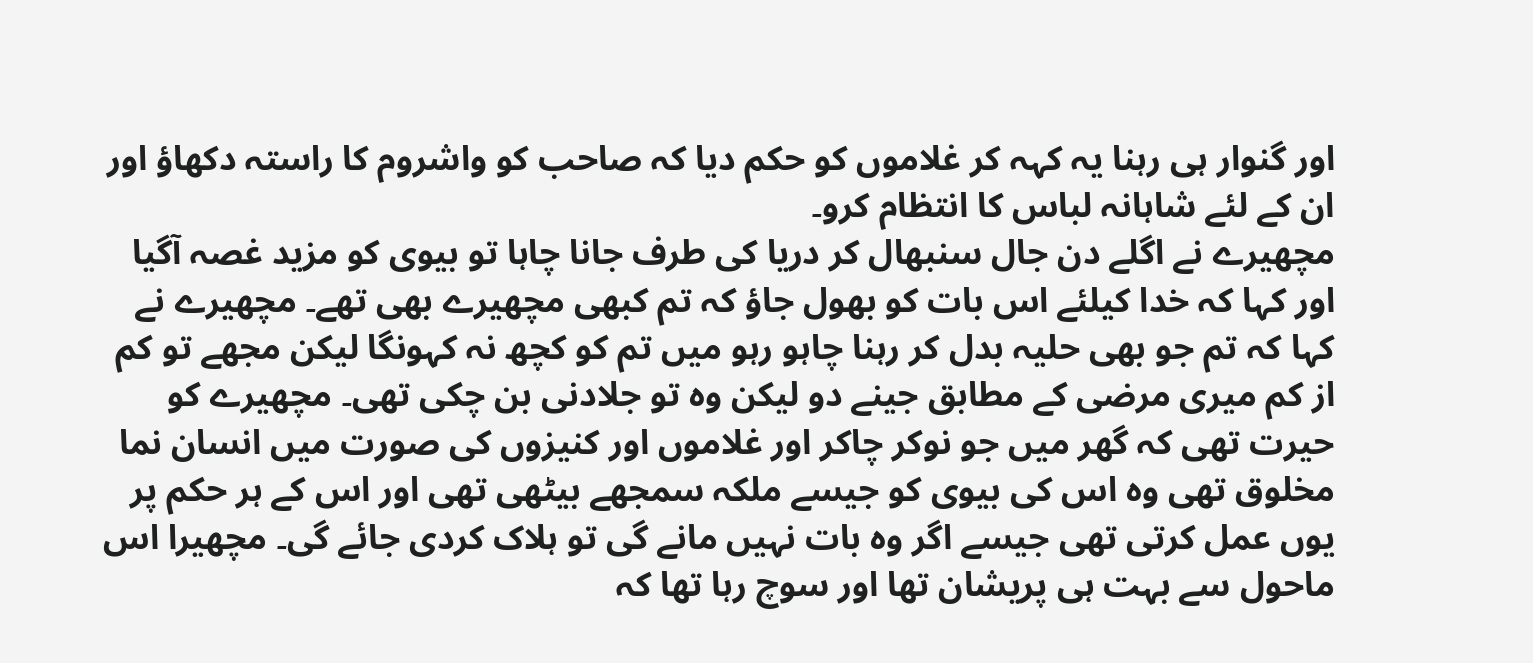اور گنوار ہی رہنا یہ کہہ کر غلاموں کو حکم دیا کہ صاحب کو واشروم کا راستہ دکھاؤ اور ان کے لئے شاہانہ لباس کا انتظام کرو۔
مچھیرے نے اگلے دن جال سنبھال کر دریا کی طرف جانا چاہا تو بیوی کو مزید غصہ آگیا اور کہا کہ خدا کیلئے اس بات کو بھول جاؤ کہ تم کبھی مچھیرے بھی تھے۔ مچھیرے نے کہا کہ تم جو بھی حلیہ بدل کر رہنا چاہو رہو میں تم کو کچھ نہ کہونگا لیکن مجھے تو کم از کم میری مرضی کے مطابق جینے دو لیکن وہ تو جلادنی بن چکی تھی۔ مچھیرے کو حیرت تھی کہ گھر میں جو نوکر چاکر اور غلاموں اور کنیزوں کی صورت میں انسان نما مخلوق تھی وہ اس کی بیوی کو جیسے ملکہ سمجھے بیٹھی تھی اور اس کے ہر حکم پر یوں عمل کرتی تھی جیسے اگر وہ بات نہیں مانے گی تو ہلاک کردی جائے گی۔ مچھیرا اس ماحول سے بہت ہی پریشان تھا اور سوچ رہا تھا کہ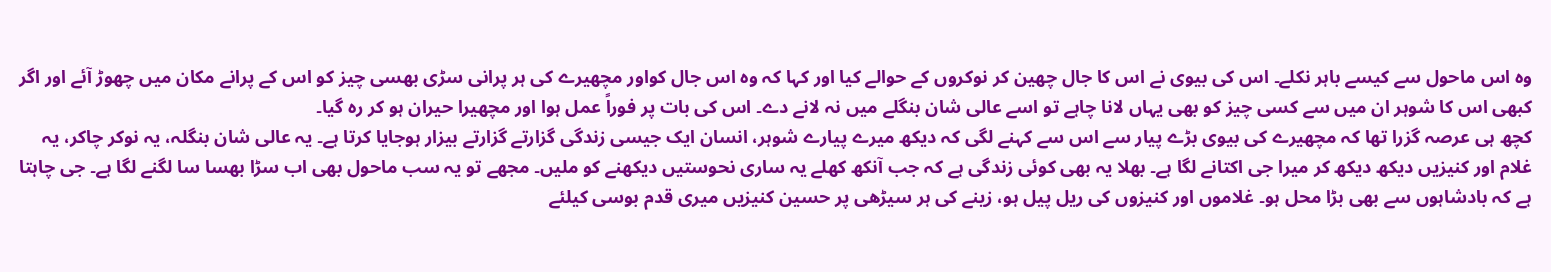وہ اس ماحول سے کیسے باہر نکلے۔ اس کی بیوی نے اس کا جال چھین کر نوکروں کے حوالے کیا اور کہا کہ وہ اس جال کواور مچھیرے کی ہر پرانی سڑی بھسی چیز کو اس کے پرانے مکان میں چھوڑ آئے اور اگر کبھی اس کا شوہر ان میں سے کسی چیز کو بھی یہاں لانا چاہے تو اسے عالی شان بنگلے میں نہ لانے دے۔ اس کی بات پر فوراً عمل ہوا اور مچھیرا حیران ہو کر رہ گیا۔
کچھ ہی عرصہ گزرا تھا کہ مچھیرے کی بیوی بڑے پیار سے اس سے کہنے لگی کہ دیکھ میرے پیارے شوہر، انسان ایک جیسی زندگی گزارتے گزارتے بیزار ہوجایا کرتا ہے۔ یہ عالی شان بنگلہ، یہ نوکر چاکر، یہ غلام اور کنیزیں دیکھ دیکھ کر میرا جی اکتانے لگا ہے۔ بھلا یہ بھی کوئی زندگی ہے کہ جب آنکھ کھلے یہ ساری نحوستیں دیکھنے کو ملیں۔ مجھے تو یہ سب ماحول بھی اب سڑا بھسا سا لگنے لگا ہے۔ جی چاہتا ہے کہ بادشاہوں سے بھی بڑا محل ہو۔ غلاموں اور کنیزوں کی ریل پیل ہو، زینے کی ہر سیڑھی پر حسین کنیزیں میری قدم بوسی کیلئے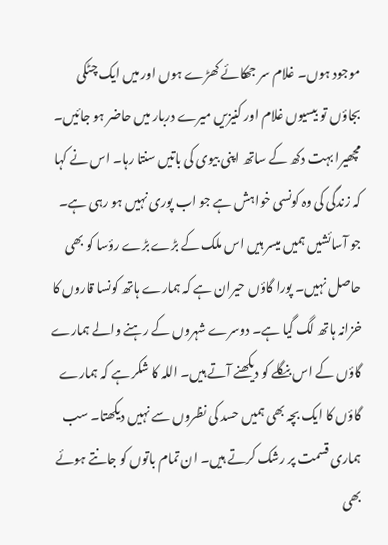موجود ہوں۔ غلام سر جھکائے کھڑے ہوں اور میں ایک چٹکی بجاؤں تو بیسیوں غلام اور کنیزیں میرے دربار میں حاضر ہو جائیں۔
مچھیرا بہت دکھ کے ساتھ اپنی بیوی کی باتیں سنتا رہا۔ اس نے کہا کہ زندگی کی وہ کونسی خواہش ہے جو اب پوری نہیں ہو رہی ہے۔ جو آسائشیں ہمیں میسر ہیں اس ملک کے بڑے بڑے رؤسا کو بھی حاصل نہیں۔ پورا گاؤں حیران ہے کہ ہمارے ہاتھ کونسا قاروں کا خزانہ ہاتھ لگ گیا ہے۔ دوسرے شہروں کے رہنے والے ہمارے گاؤں کے اس بنگلے کو دیکھنے آتے ہیں۔ اللہ کا شکر ہے کہ ہمارے گاؤں کا ایک بچہ بھی ہمیں حسد کی نظروں سے نہیں دیکھتا۔ سب ہماری قسمت پر رشک کرتے ہیں۔ ان تمام باتوں کو جانتے ہوئے بھی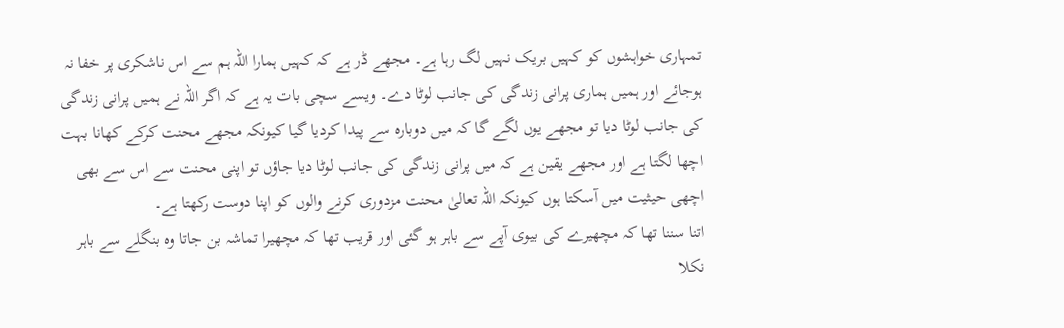تمہاری خواہشوں کو کہیں بریک نہیں لگ رہا ہے۔ مجھے ڈر ہے کہ کہیں ہمارا اللہ ہم سے اس ناشکری پر خفا نہ ہوجائے اور ہمیں ہماری پرانی زندگی کی جانب لوٹا دے۔ ویسے سچی بات یہ ہے کہ اگر اللہ نے ہمیں پرانی زندگی کی جانب لوٹا دیا تو مجھے یوں لگے گا کہ میں دوبارہ سے پیدا کردیا گیا کیونکہ مجھے محنت کرکے کھانا بہت اچھا لگتا ہے اور مجھے یقین ہے کہ میں پرانی زندگی کی جانب لوٹا دیا جاؤں تو اپنی محنت سے اس سے بھی اچھی حیثیت میں آسکتا ہوں کیونکہ اللہ تعالیٰ محنت مزدوری کرنے والوں کو اپنا دوست رکھتا ہے۔
اتنا سننا تھا کہ مچھیرے کی بیوی آپے سے باہر ہو گئی اور قریب تھا کہ مچھیرا تماشہ بن جاتا وہ بنگلے سے باہر نکلا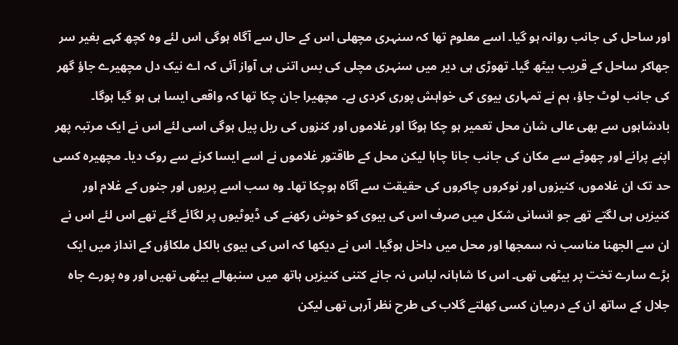اور ساحل کی جانب روانہ ہو گیا۔ اسے معلوم تھا کہ سنہری مچھلی اس کے حال سے آگاہ ہوگی اس لئے وہ کچھ کہے بغیر سر جھاکر ساحل کے قریب بیٹھ گیا۔ تھوڑی ہی دیر میں سنہری مچلی کی بس اتنی ہی آواز آئی کہ اے نیک دل مچھیرے جاؤ گھر کی جانب لوٹ جاؤ، ہم نے تمہاری بیوی کی خواہش پوری کردی ہے۔ مچھیرا جان چکا تھا کہ واقعی ایسا ہی ہو گیا ہوگا۔ بادشاہوں سے بھی عالی شان محل تعمیر ہو چکا ہوگا اور غلاموں اور کنزوں کی ریل پیل ہوگی اسی لئے اس نے ایک مرتبہ پھر اپنے پرانے اور چھوٹے سے مکان کی جانب جانا چاہا لیکن محل کے طاقتور غلاموں نے اسے ایسا کرنے سے روک دیا۔ مچھیرہ کسی حد تک ان غلاموں، کنیزوں اور نوکروں چاکروں کی حقیقت سے آگاہ ہوچکا تھا۔ وہ سب اسے پریوں اور جنوں کے غلام اور کنیزیں ہی لگتے تھے جو انسانی شکل میں صرف اس کی بیوی کو خوش رکھنے کی ڈیوٹیوں پر لگائے گئے تھے اس لئے اس نے ان سے الجھنا مناسب نہ سمجھا اور محل میں داخل ہوگیا۔ اس نے دیکھا کہ اس کی بیوی بالکل ملکاؤں کے انداز میں ایک بڑے سارے تخت پر بیٹھی تھی۔ اس کا شاہانہ لباس نہ جانے کتنی کنیزیں ہاتھ میں سنبھالے بیٹھی تھیں اور وہ پورے جاہ جلال کے ساتھ ان کے درمیان کسی کِھلتے گلاب کی طرح نظر آرہی تھی لیکن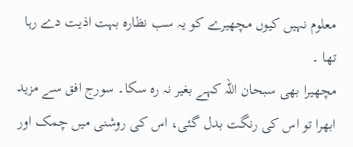معلوم نہیں کیوں مچھیرے کو یہ سب نظارہ بہت اذیت دے رہا تھا ۔
مچھیرا بھی سبحان اللہ کہے بغیر نہ رہ سکا۔ سورج افق سے مزید ابھرا تو اس کی رنگت بدل گئی، اس کی روشنی میں چمک اور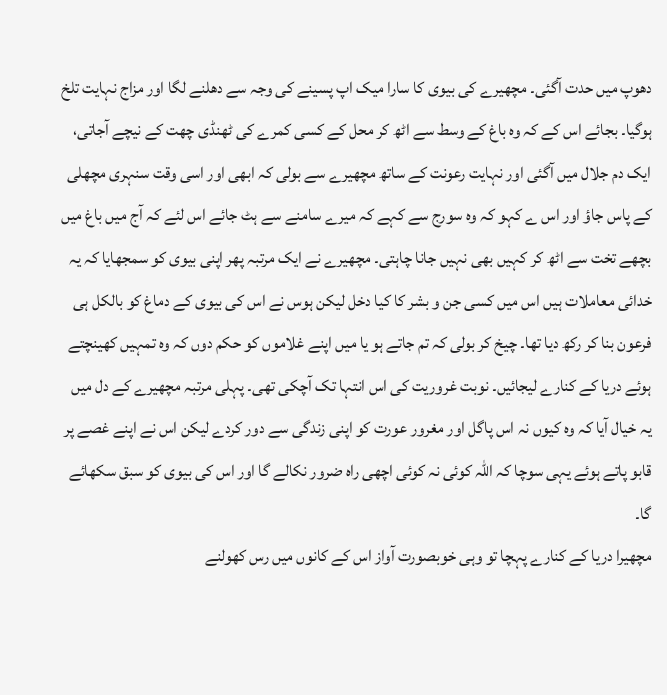دھوپ میں حدت آگئی۔ مچھیرے کی بیوی کا سارا میک اپ پسینے کی وجہ سے دھلنے لگا اور مزاج نہایت تلخ ہوگیا۔ بجائے اس کے کہ وہ باغ کے وسط سے اٹھ کر محل کے کسی کمرے کی ٹھنڈی چھت کے نیچے آجاتی، ایک دم جلال میں آگئی اور نہایت رعونت کے ساتھ مچھیرے سے بولی کہ ابھی اور اسی وقت سنہری مچھلی کے پاس جاؤ اور اس ے کہو کہ وہ سورج سے کہے کہ میرے سامنے سے ہٹ جائے اس لئے کہ آج میں باغ میں بچھے تخت سے اٹھ کر کہیں بھی نہیں جانا چاہتی۔ مچھیرے نے ایک مرتبہ پھر اپنی بیوی کو سمجھایا کہ یہ خدائی معاملات ہیں اس میں کسی جن و بشر کا کیا دخل لیکن ہوس نے اس کی بیوی کے دماغ کو بالکل ہی فرعون بنا کر رکھ دیا تھا۔ چیخ کر بولی کہ تم جاتے ہو یا میں اپنے غلاموں کو حکم دوں کہ وہ تمہیں کھینچتے ہوئے دریا کے کنارے لیجائیں۔ نوبت غروریت کی اس انتہا تک آچکی تھی۔ پہلی مرتبہ مچھیرے کے دل میں یہ خیال آیا کہ وہ کیوں نہ اس پاگل اور مغرور عورت کو اپنی زندگی سے دور کردے لیکن اس نے اپنے غصے پر قابو پاتے ہوئے یہی سوچا کہ اللہ کوئی نہ کوئی اچھی راہ ضرور نکالے گا اور اس کی بیوی کو سبق سکھائے گا۔
مچھیرا دریا کے کنارے پہچا تو وہی خوبصورت آواز اس کے کانوں میں رس کھولنے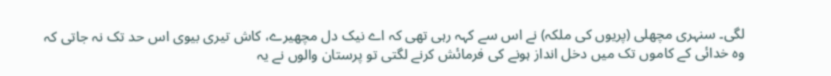لگی۔ سنہری مچھلی (پریوں کی ملکہ) نے اس سے کہہ رہی تھی کہ اے نیک دل مچھیرے، کاش تیری بیوی اس حد تک نہ جاتی کہ وہ خدائی کے کاموں تک میں دخل انداز ہونے کی فرمائش کرنے لگتی تو پرستان والوں نے یہ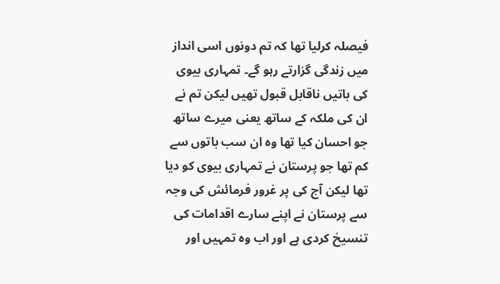فیصلہ کرلیا تھا کہ تم دونوں اسی انداز میں زندگی گزارتے رہو گے۔ تمہاری بیوی کی باتیں ناقابل قبول تھیں لیکن تم نے ان کی ملکہ کے ساتھ یعنی میرے ساتھ جو احسان کیا تھا وہ ان سب باتوں سے کم تھا جو پرستان نے تمہاری بیوی کو دیا تھا لیکن آج کی پر غرور فرمائش کی وجہ سے پرستان نے اپنے سارے اقدامات کی تنسیخ کردی ہے اور اب وہ تمہیں اور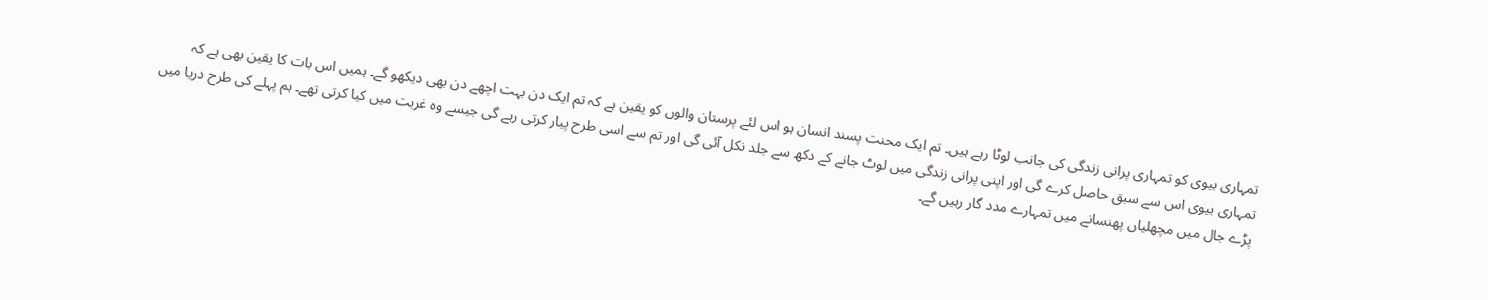تمہاری بیوی کو تمہاری پرانی زندگی کی جانب لوٹا رہے ہیں۔ تم ایک محنت پسند انسان ہو اس لئے پرستان والوں کو یقین ہے کہ تم ایک دن بہت اچھے دن بھی دیکھو گے۔ ہمیں اس بات کا یقین بھی ہے کہ تمہاری بیوی اس سے سبق حاصل کرے گی اور اپنی پرانی زندگی میں لوٹ جانے کے دکھ سے جلد نکل آئی گی اور تم سے اسی طرح پیار کرتی رہے گی جیسے وہ غربت میں کیا کرتی تھے۔ ہم پہلے کی طرح دریا میں پڑے جال میں مچھلیاں پھنسانے میں تمہارے مدد گار رہیں گے۔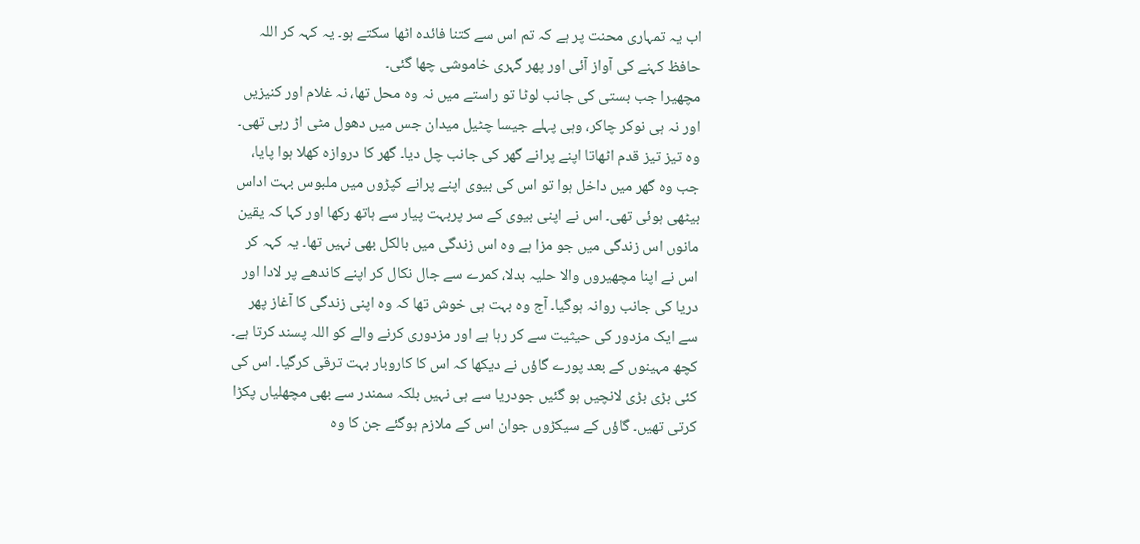اب یہ تمہاری محنت پر ہے کہ تم اس سے کتنا فائدہ اٹھا سکتے ہو۔ یہ کہہ کر اللہ حافظ کہنے کی آواز آئی اور پھر گہری خاموشی چھا گئی۔
مچھیرا جب بستی کی جانب لوٹا تو راستے میں نہ وہ محل تھا، نہ غلام اور کنیزیں اور نہ ہی نوکر چاکر، وہی پہلے جیسا چٹیل میدان جس میں دھول مٹی اڑ رہی تھی۔ وہ تیز تیز قدم اٹھاتا اپنے پرانے گھر کی جانب چل دیا۔ گھر کا دروازہ کھلا ہوا پایا، جب وہ گھر میں داخل ہوا تو اس کی بیوی اپنے پرانے کپڑوں میں ملبوس بہت اداس بیٹھی ہوئی تھی۔ اس نے اپنی بیوی کے سر پربہت پیار سے ہاتھ رکھا اور کہا کہ یقین مانوں اس زندگی میں جو مزا ہے وہ اس زندگی میں بالکل بھی نہیں تھا۔ یہ کہہ کر اس نے اپنا مچھیروں والا حلیہ بدلا، کمرے سے جال نکال کر اپنے کاندھے پر لادا اور دریا کی جانب روانہ ہوگیا۔ آج وہ بہت ہی خوش تھا کہ وہ اپنی زندگی کا آغاز پھر سے ایک مزدور کی حیثیت سے کر رہا ہے اور مزدوری کرنے والے کو اللہ پسند کرتا ہے۔
کچھ مہینوں کے بعد پورے گاؤں نے دیکھا کہ اس کا کاروبار بہت ترقی کرگیا۔ اس کی کئی بڑی بڑی لانچیں ہو گئیں جودریا سے ہی نہیں بلکہ سمندر سے بھی مچھلیاں پکڑا کرتی تھیں۔ گاؤں کے سیکڑوں جوان اس کے ملازم ہوگئے جن کا وہ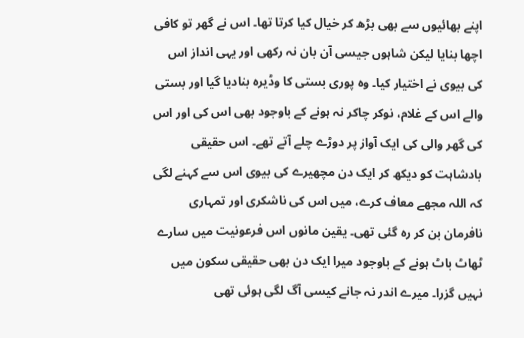اپنے بھائیوں سے بھی بڑھ کر خیال کیا کرتا تھا۔ اس نے گھر تو کافی اچھا بنایا لیکن شاہوں جیسی آن بان نہ رکھی اور یہی انداز اس کی بیوی نے اختیار کیا۔ وہ پوری بستی کا وڈیرہ بنادیا گیا اور بستی والے اس کے غلام، نوکر چاکر نہ ہونے کے باوجود بھی اس کی اور اس کی گھر والی کی ایک آواز پر دوڑے چلے آتے تھے۔ اس حقیقی بادشاہت کو دیکھ کر ایک دن مچھیرے کی بیوی اس سے کہنے لگی کہ اللہ مجھے معاف کرے، میں اس کی ناشکری اور تمہاری نافرمان بن کر رہ گئی تھی۔ یقین مانوں اس فرعونیت میں سارے ٹھاٹ باٹ ہونے کے باوجود میرا ایک دن بھی حقیقی سکون میں نہیں گزرا۔ میرے اندر نہ جانے کیسی آگ لگی ہوئی تھی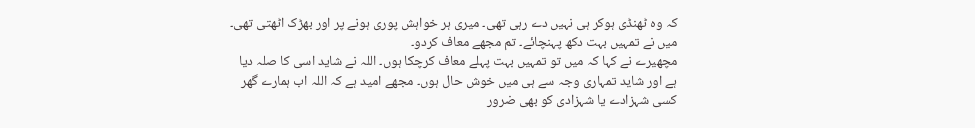کہ وہ ٹھنڈی ہوکر ہی نہیں دے رہی تھی۔ میری ہر خواہش پوری ہونے پر اور بھڑک اٹھتی تھی۔ میں نے تمہیں بہت دکھ پہنچائے۔ تم مجھے معاف کردو۔
مچھیرے نے کہا کہ میں تو تمہیں بہت پہلے معاف کرچکا ہوں۔ اللہ نے شاید اسی کا صلہ دیا ہے اور شاید تمہاری وجہ سے ہی میں خوش حال ہوں۔ مجھے امید ہے کہ اللہ اب ہمارے گھر کسی شہزادے یا شہزادی کو بھی ضرور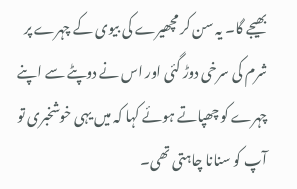بھیجے گا۔ یہ سن کر مچھیرے کی بیوی کے چہرے پر شرم کی سرخی دوڑ گئی اور اس نے دوپٹے سے اپنے چہرے کو چھپاتے ہوئے کہا کہ میں یہی خوشخبری تو آپ کو سنانا چاہتی تھی۔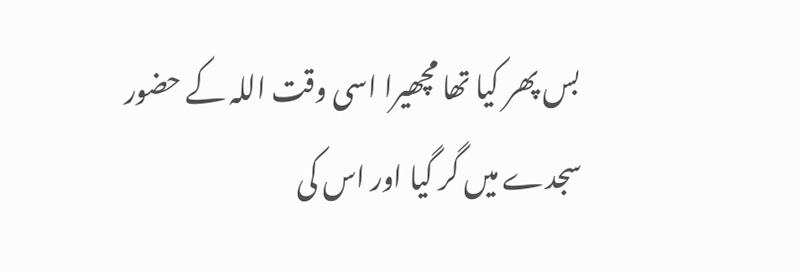بس پھر کیا تھا مچھیرا اسی وقت اللہ کے حضور سجدے میں گر گیا اور اس کی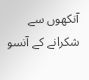آنکھوں سے شکرانے کے آنسو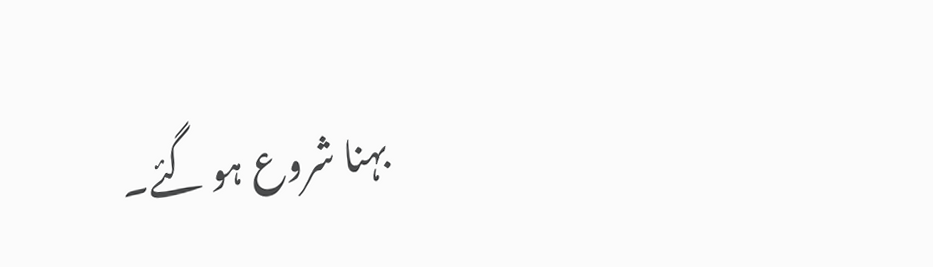بہنا شروع ہو گئے۔